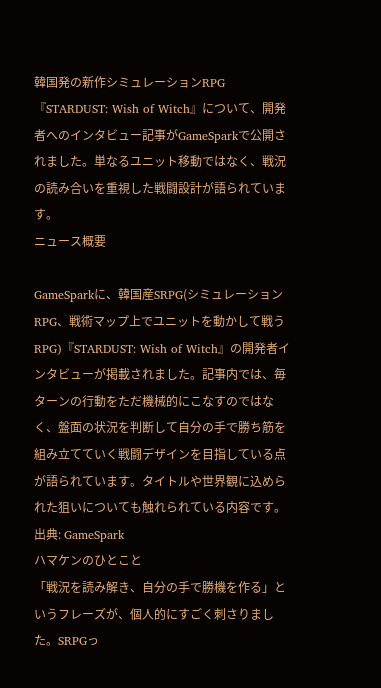韓国発の新作シミュレーションRPG『STARDUST: Wish of Witch』について、開発者へのインタビュー記事がGameSparkで公開されました。単なるユニット移動ではなく、戦況の読み合いを重視した戦闘設計が語られています。
ニュース概要

GameSparkに、韓国産SRPG(シミュレーションRPG、戦術マップ上でユニットを動かして戦うRPG)『STARDUST: Wish of Witch』の開発者インタビューが掲載されました。記事内では、毎ターンの行動をただ機械的にこなすのではなく、盤面の状況を判断して自分の手で勝ち筋を組み立てていく戦闘デザインを目指している点が語られています。タイトルや世界観に込められた狙いについても触れられている内容です。
出典: GameSpark
ハマケンのひとこと
「戦況を読み解き、自分の手で勝機を作る」というフレーズが、個人的にすごく刺さりました。SRPGっ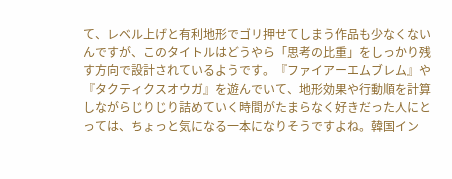て、レベル上げと有利地形でゴリ押せてしまう作品も少なくないんですが、このタイトルはどうやら「思考の比重」をしっかり残す方向で設計されているようです。『ファイアーエムブレム』や『タクティクスオウガ』を遊んでいて、地形効果や行動順を計算しながらじりじり詰めていく時間がたまらなく好きだった人にとっては、ちょっと気になる一本になりそうですよね。韓国イン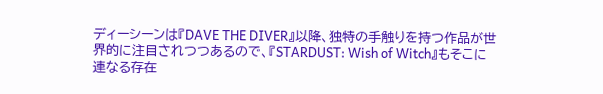ディーシーンは『DAVE THE DIVER』以降、独特の手触りを持つ作品が世界的に注目されつつあるので、『STARDUST: Wish of Witch』もそこに連なる存在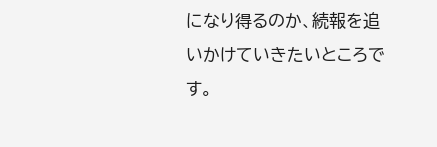になり得るのか、続報を追いかけていきたいところです。